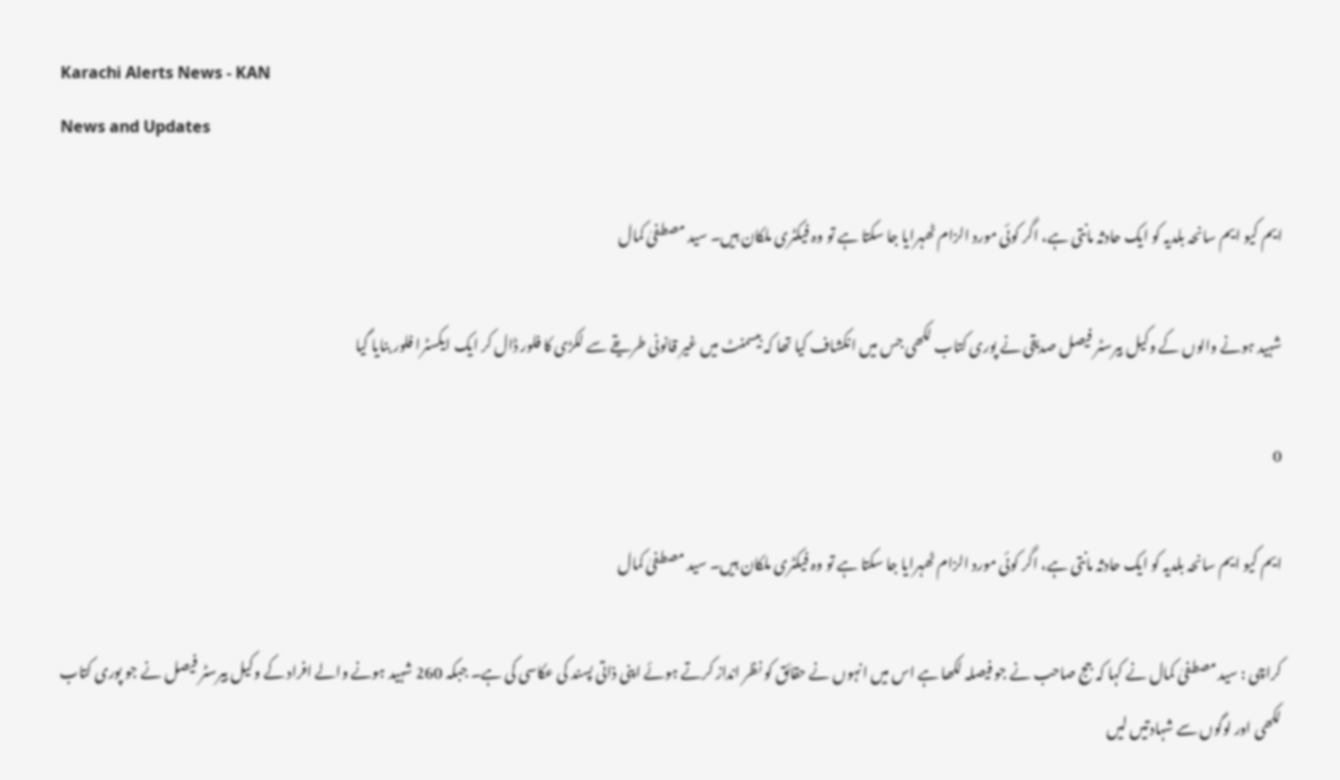Karachi Alerts News - KAN
News and Updates

ایم کیو ایم سانحہ بلدیہ کو ایک حادثہ مانتی ہے، اگر کوئی مورد الزام ٹھہرایا جا سکتا ہے تو وہ فیکٹری ملکان ہیں۔ سید مصطفیٰ کمال

شہید ہونے والوں کے وکیل بیرسٹر فیصل صدیقی نے پوری کتاب لکھی جس میں انکشاف کیا تھا کہ بیسمنٹ میں غیر قانونی طریقے سے لکڑی کا فلور ڈال کر ایک ایکسٹرا فلور بنایا گیا

0

ایم کیو ایم سانحہ بلدیہ کو ایک حادثہ مانتی ہے، اگر کوئی مورد الزام ٹھہرایا جا سکتا ہے تو وہ فیکٹری ملکان ہیں۔ سید مصطفیٰ کمال

کراچی : سید مصطفیٰ کمال نے کہا کہ جج صاحب نے جو فیصلہ لکھا ہے اس میں انہوں نے حقائق کو نظر انداز کرتے ہوئے اپنی ذاتی پسند کی عکاسی کی ہے۔ جبکہ 260 شہید ہونے والے افراد کے وکیل بیرسٹر فیصل نے جو پوری کتاب لکھی اور لوگوں سے شہادتیں لیں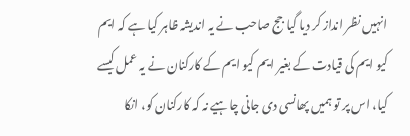انہیں نظر انداز کر دیا گیا جج صاحب نے یہ اندیشہ ظاہر کیا ہے کہ ایم کیو ایم کی قیادت کے بغیر ایم کیو ایم کے کارکنان نے یہ عمل کیسے کیا، اس پر تو ہمیں پھانسی دی جانی چاہیے نہ کہ کارکنان کو، انکا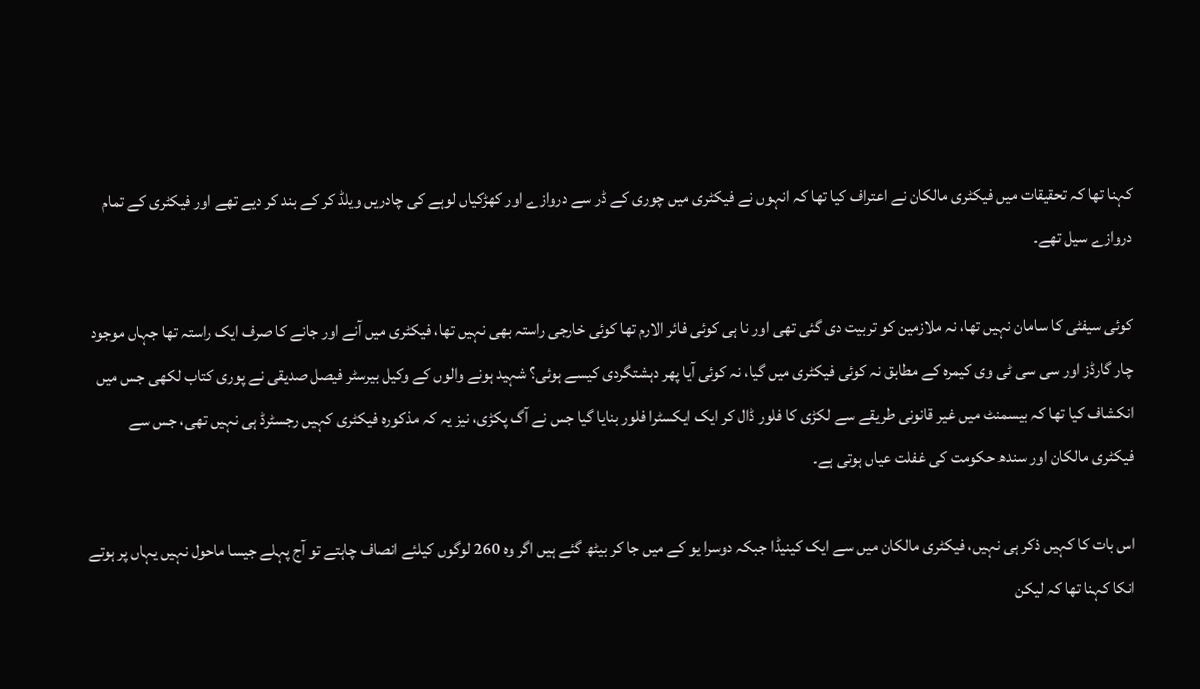کہنا تھا کہ تحقیقات میں فیکٹری مالکان نے اعتراف کیا تھا کہ انہوں نے فیکٹری میں چوری کے ڈر سے دروازے اور کھڑکیاں لوہے کی چادریں ویلڈ کر کے بند کر دیے تھے اور فیکٹری کے تمام دروازے سیل تھے۔

کوئی سیفٹی کا سامان نہیں تھا، نہ ملازمین کو تربیت دی گئی تھی اور نا ہی کوئی فائر الارم تھا کوئی خارجی راستہ بھی نہیں تھا، فیکٹری میں آنے اور جانے کا صرف ایک راستہ تھا جہاں موجود چار گارڈز اور سی سی ٹی وی کیمرہ کے مطابق نہ کوئی فیکٹری میں گیا، نہ کوئی آیا پھر دہشتگردی کیسے ہوئی؟ شہید ہونے والوں کے وکیل بیرسٹر فیصل صدیقی نے پوری کتاب لکھی جس میں انکشاف کیا تھا کہ بیسمنٹ میں غیر قانونی طریقے سے لکڑی کا فلور ڈال کر ایک ایکسٹرا فلور بنایا گیا جس نے آگ پکڑی، نیز یہ کہ مذکورہ فیکٹری کہیں رجسٹرڈ ہی نہیں تھی، جس سے فیکٹری مالکان اور سندھ حکومت کی غفلت عیاں ہوتی ہے۔

اس بات کا کہیں ذکر ہی نہیں، فیکٹری مالکان میں سے ایک کینیڈا جبکہ دوسرا یو کے میں جا کر بیٹھ گئے ہیں اگر وہ 260 لوگوں کیلئے انصاف چاہتے تو آج پہلے جیسا ماحول نہیں یہاں پر ہوتے انکا کہنا تھا کہ لیکن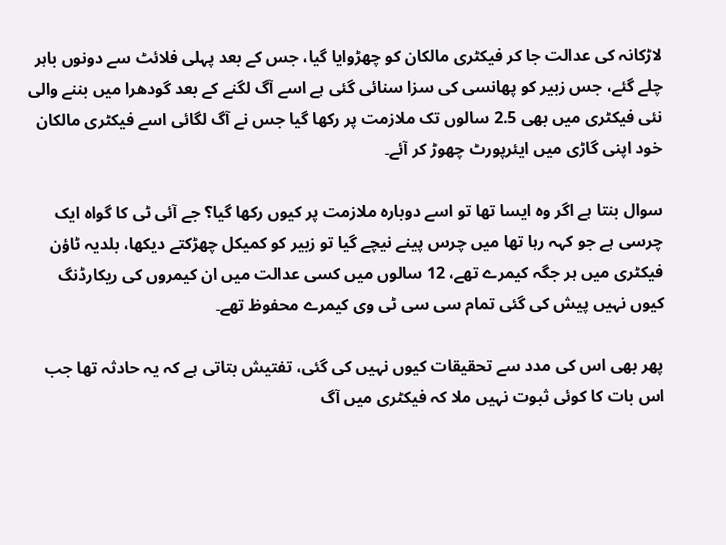لاڑکانہ کی عدالت جا کر فیکٹری مالکان کو چھڑوایا گیا، جس کے بعد پہلی فلائٹ سے دونوں باہر چلے گئے، جس زبیر کو پھانسی کی سزا سنائی گئی ہے اسے آگ لگنے کے بعد گودھرا میں بننے والی نئی فیکٹری میں بھی 2.5 سالوں تک ملازمت پر رکھا گیا جس نے آگ لگائی اسے فیکٹری مالکان خود اپنی گاڑی میں ایئرپورٹ چھوڑ کر آئے۔

سوال بنتا ہے اگر وہ ایسا تھا تو اسے دوبارہ ملازمت پر کیوں رکھا گیا؟ جے آئی ٹی کا گواہ ایک چرسی ہے جو کہہ رہا تھا میں چرس پینے نیچے گیا تو زبیر کو کمیکل چھڑکتے دیکھا، بلدیہ ٹاؤن فیکٹری میں ہر جگہ کیمرے تھے، 12 سالوں میں کسی عدالت میں ان کیمروں کی ریکارڈنگ کیوں نہیں پیش کی گئی تمام سی سی ٹی وی کیمرے محفوظ تھے۔

پھر بھی اس کی مدد سے تحقیقات کیوں نہیں کی گئی، تفتیش بتاتی ہے کہ یہ حادثہ تھا جب اس بات کا کوئی ثبوت نہیں ملا کہ فیکٹری میں آگ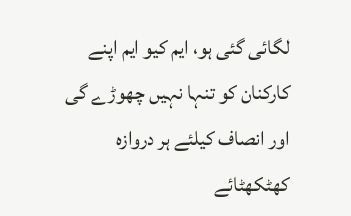لگائی گئی ہو، ایم کیو ایم اپنے کارکنان کو تنہا نہیں چھوڑے گی اور انصاف کیلئے ہر دروازہ کھٹکھٹائے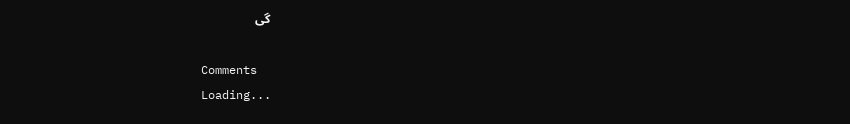گی

Comments
Loading...